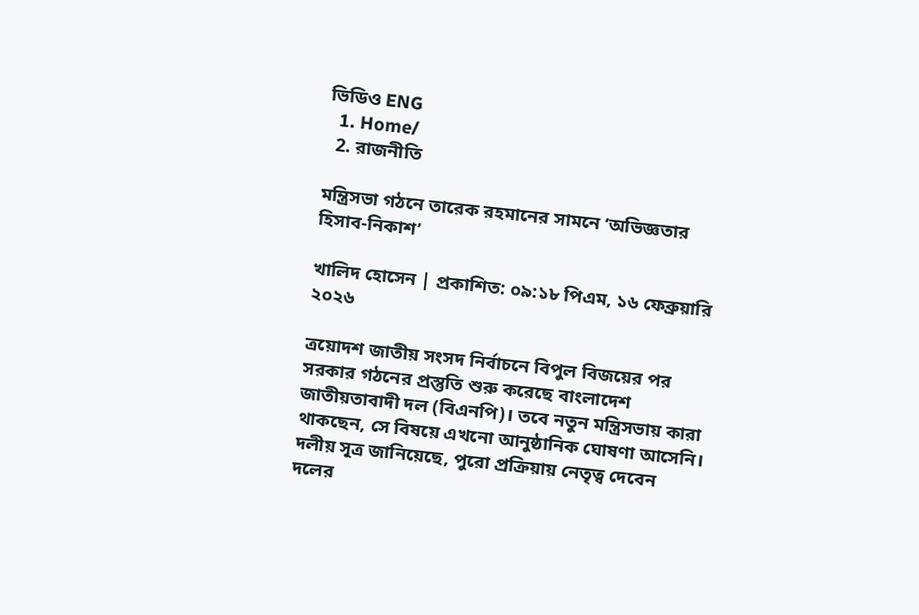ভিডিও ENG
  1. Home/
  2. রাজনীতি

মন্ত্রিসভা গঠনে তারেক রহমানের সামনে ‌‘অভিজ্ঞতার হিসাব-নিকাশ’

খালিদ হোসেন | প্রকাশিত: ০৯:১৮ পিএম, ১৬ ফেব্রুয়ারি ২০২৬

ত্রয়োদশ জাতীয় সংসদ নির্বাচনে বিপুল বিজয়ের পর সরকার গঠনের প্রস্তুতি শুরু করেছে বাংলাদেশ জাতীয়তাবাদী দল (বিএনপি)। তবে নতুন মন্ত্রিসভায় কারা থাকছেন, সে বিষয়ে এখনো আনুষ্ঠানিক ঘোষণা আসেনি। দলীয় সূত্র জানিয়েছে, পুরো প্রক্রিয়ায় নেতৃত্ব দেবেন দলের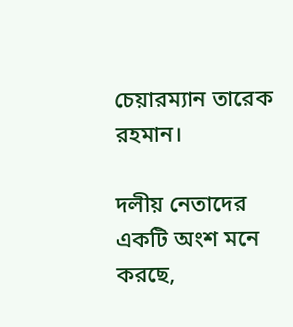চেয়ারম্যান তারেক রহমান।

দলীয় নেতাদের একটি অংশ মনে করছে,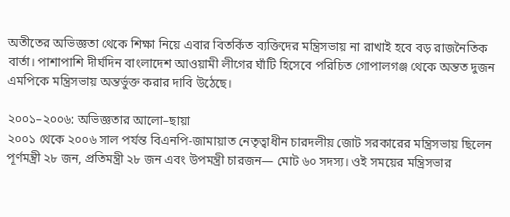অতীতের অভিজ্ঞতা থেকে শিক্ষা নিয়ে এবার বিতর্কিত ব্যক্তিদের মন্ত্রিসভায় না রাখাই হবে বড় রাজনৈতিক বার্তা। পাশাপাশি দীর্ঘদিন বাংলাদেশ আওয়ামী লীগের ঘাঁটি হিসেবে পরিচিত গোপালগঞ্জ থেকে অন্তত দুজন এমপিকে মন্ত্রিসভায় অন্তর্ভুক্ত করার দাবি উঠেছে।

২০০১–২০০৬: অভিজ্ঞতার আলো–ছায়া
২০০১ থেকে ২০০৬ সাল পর্যন্ত বিএনপি-জামায়াত নেতৃত্বাধীন চারদলীয় জোট সরকারের মন্ত্রিসভায় ছিলেন পূর্ণমন্ত্রী ২৮ জন, প্রতিমন্ত্রী ২৮ জন এবং উপমন্ত্রী চারজন— মোট ৬০ সদস্য। ওই সময়ের মন্ত্রিসভার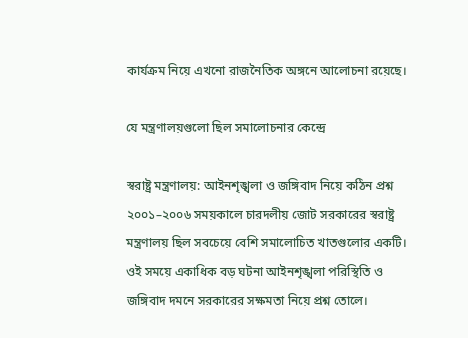কার্যক্রম নিয়ে এখনো রাজনৈতিক অঙ্গনে আলোচনা রয়েছে।

যে মন্ত্রণালয়গুলো ছিল সমালোচনার কেন্দ্রে

স্বরাষ্ট্র মন্ত্রণালয়: আইনশৃঙ্খলা ও জঙ্গিবাদ নিয়ে কঠিন প্রশ্ন
২০০১–২০০৬ সময়কালে চারদলীয় জোট সরকারের স্বরাষ্ট্র মন্ত্রণালয় ছিল সবচেয়ে বেশি সমালোচিত খাতগুলোর একটি। ওই সময়ে একাধিক বড় ঘটনা আইনশৃঙ্খলা পরিস্থিতি ও জঙ্গিবাদ দমনে সরকারের সক্ষমতা নিয়ে প্রশ্ন তোলে।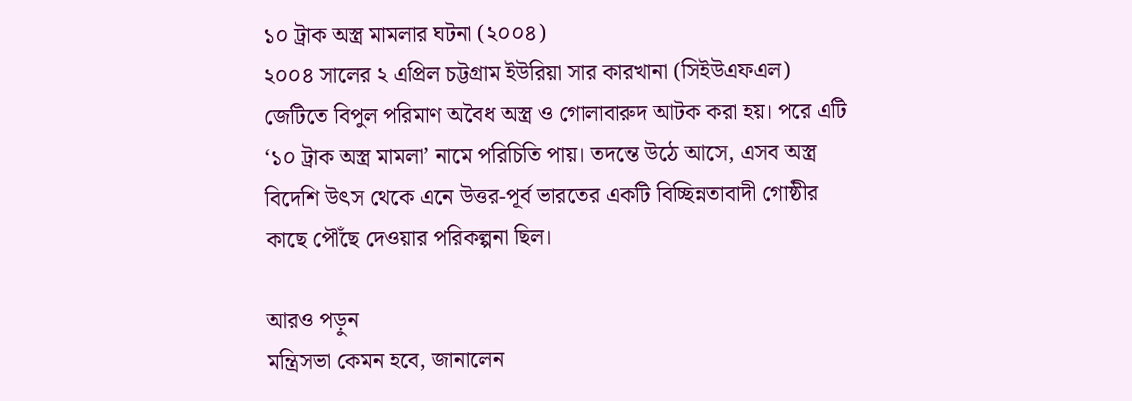১০ ট্রাক অস্ত্র মামলার ঘটনা (২০০৪)
২০০৪ সালের ২ এপ্রিল চট্টগ্রাম ইউরিয়া সার কারখানা (সিইউএফএল) জেটিতে বিপুল পরিমাণ অবৈধ অস্ত্র ও গোলাবারুদ আটক করা হয়। পরে এটি ‘১০ ট্রাক অস্ত্র মামলা’ নামে পরিচিতি পায়। তদন্তে উঠে আসে, এসব অস্ত্র বিদেশি উৎস থেকে এনে উত্তর-পূর্ব ভারতের একটি বিচ্ছিন্নতাবাদী গোষ্ঠীর কাছে পৌঁছে দেওয়ার পরিকল্পনা ছিল।

আরও পড়ুন
মন্ত্রিসভা কেমন হবে, জানালেন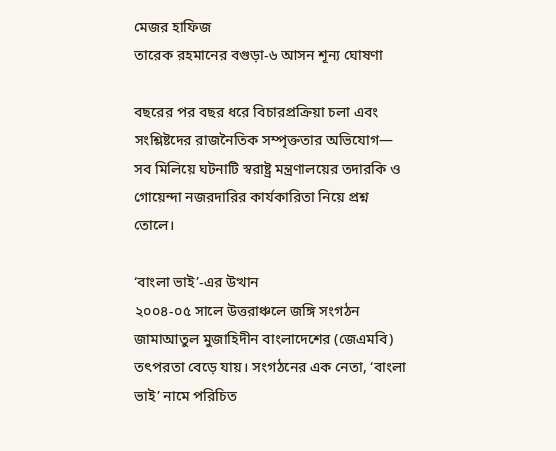মেজর হাফিজ
তারেক রহমানের বগুড়া-৬ আসন শূন্য ঘোষণা

বছরের পর বছর ধরে বিচারপ্রক্রিয়া চলা এবং সংশ্লিষ্টদের রাজনৈতিক সম্পৃক্ততার অভিযোগ— সব মিলিয়ে ঘটনাটি স্বরাষ্ট্র মন্ত্রণালয়ের তদারকি ও গোয়েন্দা নজরদারির কার্যকারিতা নিয়ে প্রশ্ন তোলে।

‘বাংলা ভাই’-এর উত্থান
২০০৪-০৫ সালে উত্তরাঞ্চলে জঙ্গি সংগঠন জামাআতুল মুজাহিদীন বাংলাদেশের (জেএমবি) তৎপরতা বেড়ে যায়। সংগঠনের এক নেতা, ‘বাংলা ভাই’ নামে পরিচিত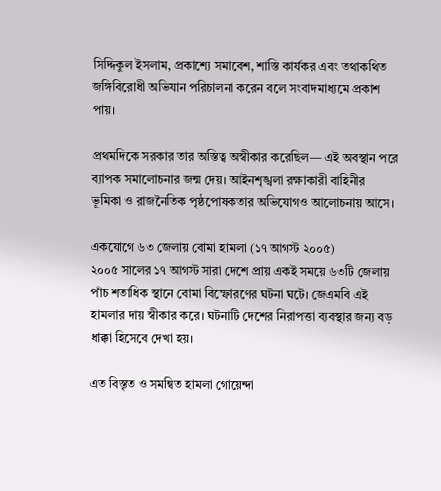সিদ্দিকুল ইসলাম, প্রকাশ্যে সমাবেশ, শাস্তি কার্যকর এবং তথাকথিত জঙ্গিবিরোধী অভিযান পরিচালনা করেন বলে সংবাদমাধ্যমে প্রকাশ পায়।

প্রথমদিকে সরকার তার অস্তিত্ব অস্বীকার করেছিল— এই অবস্থান পরে ব্যাপক সমালোচনার জন্ম দেয়। আইনশৃঙ্খলা রক্ষাকারী বাহিনীর ভূমিকা ও রাজনৈতিক পৃষ্ঠপোষকতার অভিযোগও আলোচনায় আসে।

একযোগে ৬৩ জেলায় বোমা হামলা (১৭ আগস্ট ২০০৫)
২০০৫ সালের ১৭ আগস্ট সারা দেশে প্রায় একই সময়ে ৬৩টি জেলায় পাঁচ শতাধিক স্থানে বোমা বিস্ফোরণের ঘটনা ঘটে। জেএমবি এই হামলার দায় স্বীকার করে। ঘটনাটি দেশের নিরাপত্তা ব্যবস্থার জন্য বড় ধাক্কা হিসেবে দেখা হয়।

এত বিস্তৃত ও সমন্বিত হামলা গোয়েন্দা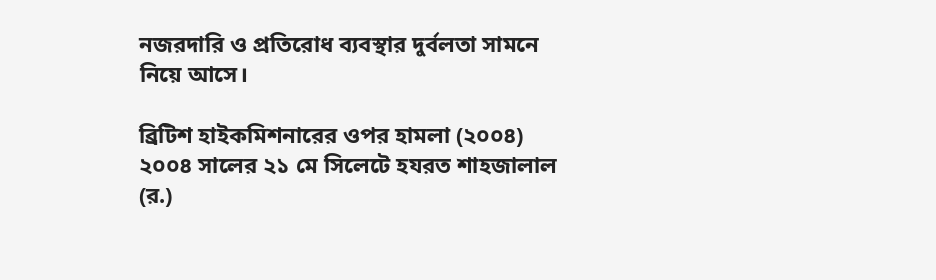নজরদারি ও প্রতিরোধ ব্যবস্থার দুর্বলতা সামনে নিয়ে আসে।

ব্রিটিশ হাইকমিশনারের ওপর হামলা (২০০৪)
২০০৪ সালের ২১ মে সিলেটে হযরত শাহজালাল (র.)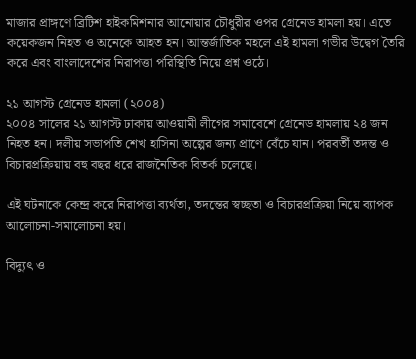মাজার প্রাঙ্গণে ব্রিটিশ হাইকমিশনার আনোয়ার চৌধুরীর ওপর গ্রেনেড হামলা হয়। এতে কয়েকজন নিহত ও অনেকে আহত হন। আন্তর্জাতিক মহলে এই হামলা গভীর উদ্বেগ তৈরি করে এবং বাংলাদেশের নিরাপত্তা পরিস্থিতি নিয়ে প্রশ্ন ওঠে।

২১ আগস্ট গ্রেনেড হামলা (২০০৪)
২০০৪ সালের ২১ আগস্ট ঢাকায় আওয়ামী লীগের সমাবেশে গ্রেনেড হামলায় ২৪ জন নিহত হন। দলীয় সভাপতি শেখ হাসিনা অল্পের জন্য প্রাণে বেঁচে যান। পরবর্তী তদন্ত ও বিচারপ্রক্রিয়ায় বহু বছর ধরে রাজনৈতিক বিতর্ক চলেছে।

এই ঘটনাকে কেন্দ্র করে নিরাপত্তা ব্যর্থতা, তদন্তের স্বচ্ছতা ও বিচারপ্রক্রিয়া নিয়ে ব্যাপক আলোচনা-সমালোচনা হয়।

বিদ্যুৎ ও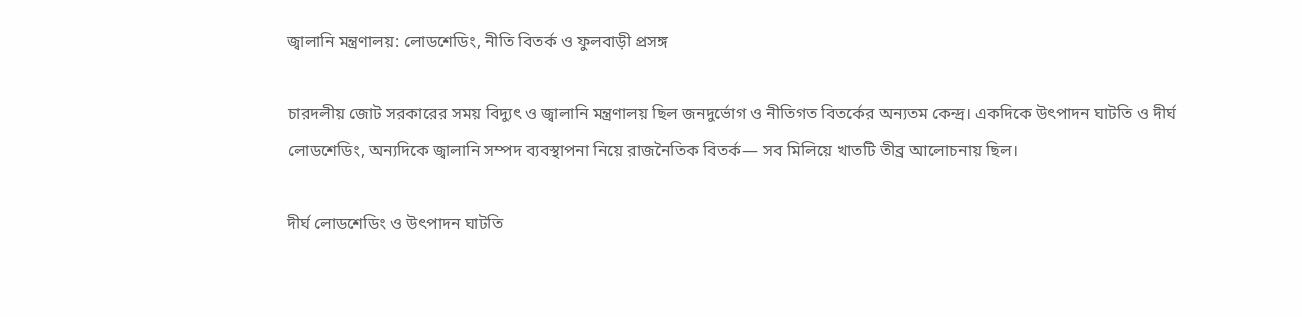জ্বালানি মন্ত্রণালয়: লোডশেডিং, নীতি বিতর্ক ও ফুলবাড়ী প্রসঙ্গ

চারদলীয় জোট সরকারের সময় বিদ্যুৎ ও জ্বালানি মন্ত্রণালয় ছিল জনদুর্ভোগ ও নীতিগত বিতর্কের অন্যতম কেন্দ্র। একদিকে উৎপাদন ঘাটতি ও দীর্ঘ লোডশেডিং, অন্যদিকে জ্বালানি সম্পদ ব্যবস্থাপনা নিয়ে রাজনৈতিক বিতর্ক— সব মিলিয়ে খাতটি তীব্র আলোচনায় ছিল।

দীর্ঘ লোডশেডিং ও উৎপাদন ঘাটতি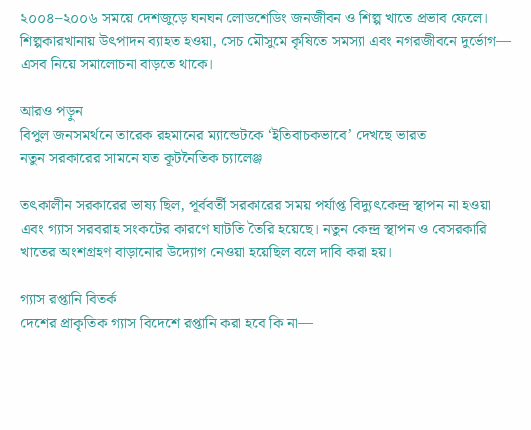২০০৪–২০০৬ সময়ে দেশজুড়ে ঘনঘন লোডশেডিং জনজীবন ও শিল্প খাতে প্রভাব ফেলে। শিল্পকারখানায় উৎপাদন ব্যাহত হওয়া, সেচ মৌসুমে কৃষিতে সমস্যা এবং নগরজীবনে দুর্ভোগ— এসব নিয়ে সমালোচনা বাড়তে থাকে।

আরও পড়ুন
বিপুল জনসমর্থনে তারেক রহমানের ম্যান্ডেটকে ‘ইতিবাচকভাবে’ দেখছে ভারত
নতুন সরকারের সামনে যত কূটনৈতিক চ্যালেঞ্জ

তৎকালীন সরকারের ভাষ্য ছিল, পূর্ববর্তী সরকারের সময় পর্যাপ্ত বিদ্যুৎকেন্দ্র স্থাপন না হওয়া এবং গ্যাস সরবরাহ সংকটের কারণে ঘাটতি তৈরি হয়েছে। নতুন কেন্দ্র স্থাপন ও বেসরকারি খাতের অংশগ্রহণ বাড়ানোর উদ্যোগ নেওয়া হয়েছিল বলে দাবি করা হয়।

গ্যাস রপ্তানি বিতর্ক
দেশের প্রাকৃতিক গ্যাস বিদেশে রপ্তানি করা হবে কি না—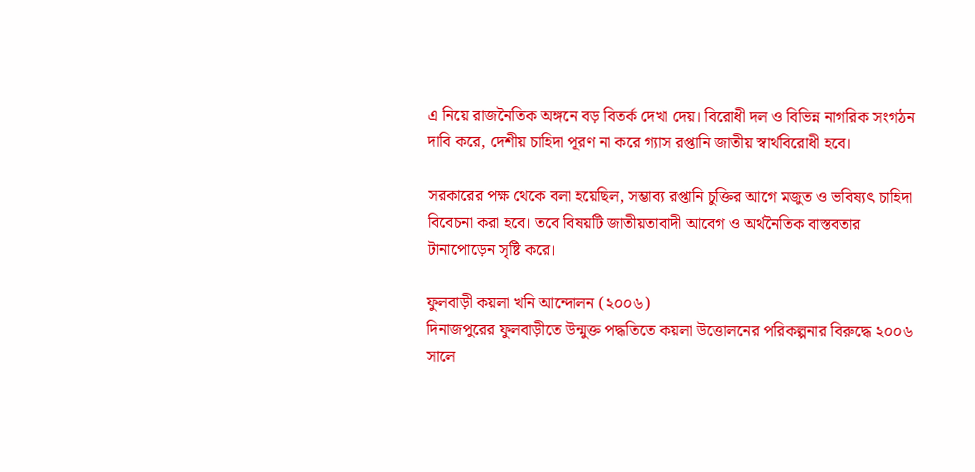এ নিয়ে রাজনৈতিক অঙ্গনে বড় বিতর্ক দেখা দেয়। বিরোধী দল ও বিভিন্ন নাগরিক সংগঠন দাবি করে, দেশীয় চাহিদা পূরণ না করে গ্যাস রপ্তানি জাতীয় স্বার্থবিরোধী হবে।

সরকারের পক্ষ থেকে বলা হয়েছিল, সম্ভাব্য রপ্তানি চুক্তির আগে মজুত ও ভবিষ্যৎ চাহিদা বিবেচনা করা হবে। তবে বিষয়টি জাতীয়তাবাদী আবেগ ও অর্থনৈতিক বাস্তবতার টানাপোড়েন সৃষ্টি করে।

ফুলবাড়ী কয়লা খনি আন্দোলন (২০০৬)
দিনাজপুরের ফুলবাড়ীতে উন্মুক্ত পদ্ধতিতে কয়লা উত্তোলনের পরিকল্পনার বিরুদ্ধে ২০০৬ সালে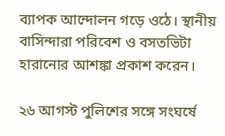ব্যাপক আন্দোলন গড়ে ওঠে। স্থানীয় বাসিন্দারা পরিবেশ ও বসতভিটা হারানোর আশঙ্কা প্রকাশ করেন।

২৬ আগস্ট পুলিশের সঙ্গে সংঘর্ষে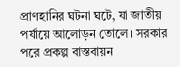প্রাণহানির ঘটনা ঘটে, যা জাতীয় পর্যায়ে আলোড়ন তোলে। সরকার পরে প্রকল্প বাস্তবায়ন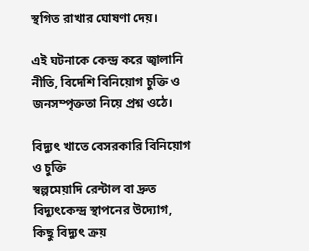স্থগিত রাখার ঘোষণা দেয়।

এই ঘটনাকে কেন্দ্র করে জ্বালানি নীতি, বিদেশি বিনিয়োগ চুক্তি ও জনসম্পৃক্ততা নিয়ে প্রশ্ন ওঠে।

বিদ্যুৎ খাতে বেসরকারি বিনিয়োগ ও চুক্তি
স্বল্পমেয়াদি রেন্টাল বা দ্রুত বিদ্যুৎকেন্দ্র স্থাপনের উদ্যোগ, কিছু বিদ্যুৎ ক্রয়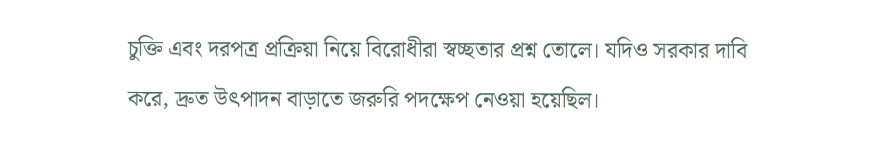চুক্তি এবং দরপত্র প্রক্রিয়া নিয়ে বিরোধীরা স্বচ্ছতার প্রশ্ন তোলে। যদিও সরকার দাবি করে, দ্রুত উৎপাদন বাড়াতে জরুরি পদক্ষেপ নেওয়া হয়েছিল।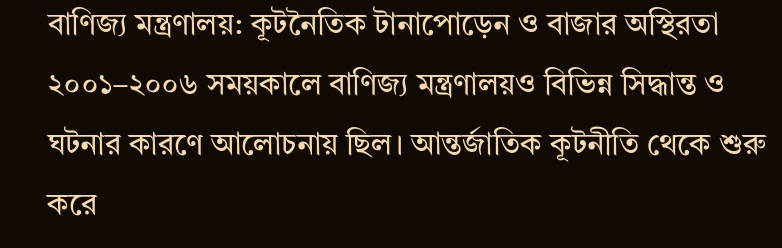বাণিজ্য মন্ত্রণালয়: কূটনৈতিক টানাপোড়েন ও বাজার অস্থিরতা
২০০১–২০০৬ সময়কালে বাণিজ্য মন্ত্রণালয়ও বিভিন্ন সিদ্ধান্ত ও ঘটনার কারণে আলোচনায় ছিল। আন্তর্জাতিক কূটনীতি থেকে শুরু করে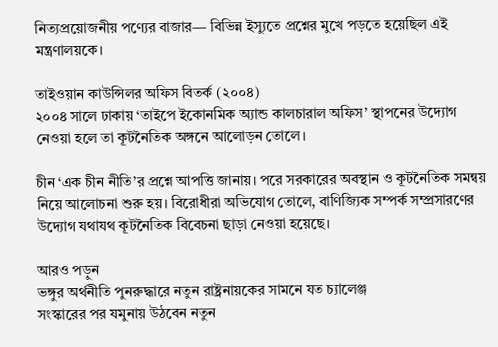নিত্যপ্রয়োজনীয় পণ্যের বাজার— বিভিন্ন ইস্যুতে প্রশ্নের মুখে পড়তে হয়েছিল এই মন্ত্রণালয়কে।

তাইওয়ান কাউন্সিলর অফিস বিতর্ক (২০০৪)
২০০৪ সালে ঢাকায় ‘তাইপে ইকোনমিক অ্যান্ড কালচারাল অফিস’ স্থাপনের উদ্যোগ নেওয়া হলে তা কূটনৈতিক অঙ্গনে আলোড়ন তোলে।

চীন ‘এক চীন নীতি’র প্রশ্নে আপত্তি জানায়। পরে সরকারের অবস্থান ও কূটনৈতিক সমন্বয় নিয়ে আলোচনা শুরু হয়। বিরোধীরা অভিযোগ তোলে, বাণিজ্যিক সম্পর্ক সম্প্রসারণের উদ্যোগ যথাযথ কূটনৈতিক বিবেচনা ছাড়া নেওয়া হয়েছে।

আরও পড়ুন
ভঙ্গুর অর্থনীতি পুনরুদ্ধারে নতুন রাষ্ট্রনায়কের সামনে যত চ্যালেঞ্জ
সংস্কারের পর যমুনায় উঠবেন নতুন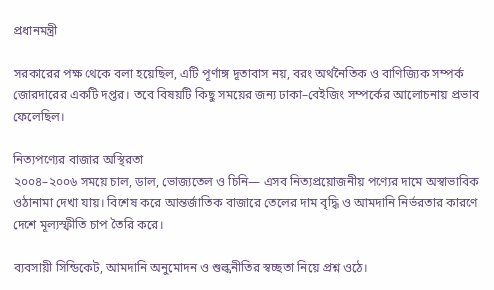প্রধানমন্ত্রী

সরকারের পক্ষ থেকে বলা হয়েছিল, এটি পূর্ণাঙ্গ দূতাবাস নয়, বরং অর্থনৈতিক ও বাণিজ্যিক সম্পর্ক জোরদারের একটি দপ্তর। তবে বিষয়টি কিছু সময়ের জন্য ঢাকা–বেইজিং সম্পর্কের আলোচনায় প্রভাব ফেলেছিল।

নিত্যপণ্যের বাজার অস্থিরতা
২০০৪–২০০৬ সময়ে চাল, ডাল, ভোজ্যতেল ও চিনি— এসব নিত্যপ্রয়োজনীয় পণ্যের দামে অস্বাভাবিক ওঠানামা দেখা যায়। বিশেষ করে আন্তর্জাতিক বাজারে তেলের দাম বৃদ্ধি ও আমদানি নির্ভরতার কারণে দেশে মূল্যস্ফীতি চাপ তৈরি করে।

ব্যবসায়ী সিন্ডিকেট, আমদানি অনুমোদন ও শুল্কনীতির স্বচ্ছতা নিয়ে প্রশ্ন ওঠে।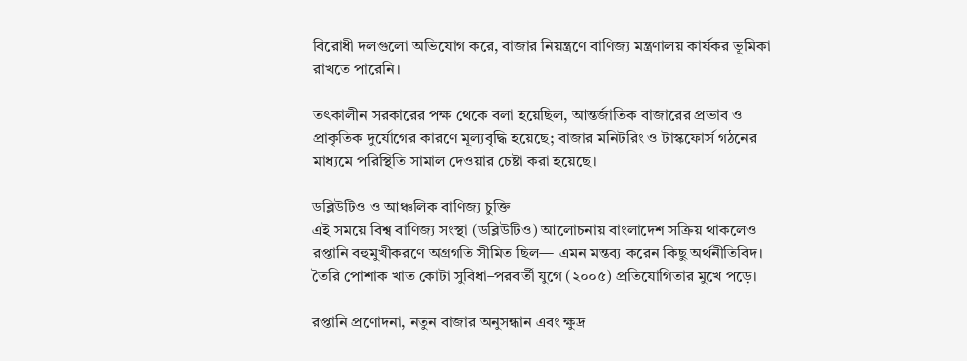বিরোধী দলগুলো অভিযোগ করে, বাজার নিয়ন্ত্রণে বাণিজ্য মন্ত্রণালয় কার্যকর ভূমিকা রাখতে পারেনি।

তৎকালীন সরকারের পক্ষ থেকে বলা হয়েছিল, আন্তর্জাতিক বাজারের প্রভাব ও প্রাকৃতিক দুর্যোগের কারণে মূল্যবৃদ্ধি হয়েছে; বাজার মনিটরিং ও টাস্কফোর্স গঠনের মাধ্যমে পরিস্থিতি সামাল দেওয়ার চেষ্টা করা হয়েছে।

ডব্লিউটিও ও আঞ্চলিক বাণিজ্য চুক্তি
এই সময়ে বিশ্ব বাণিজ্য সংস্থা (ডব্লিউটিও) আলোচনায় বাংলাদেশ সক্রিয় থাকলেও রপ্তানি বহুমুখীকরণে অগ্রগতি সীমিত ছিল— এমন মন্তব্য করেন কিছু অর্থনীতিবিদ। তৈরি পোশাক খাত কোটা সুবিধা–পরবর্তী যুগে (২০০৫) প্রতিযোগিতার মুখে পড়ে।

রপ্তানি প্রণোদনা, নতুন বাজার অনুসন্ধান এবং ক্ষুদ্র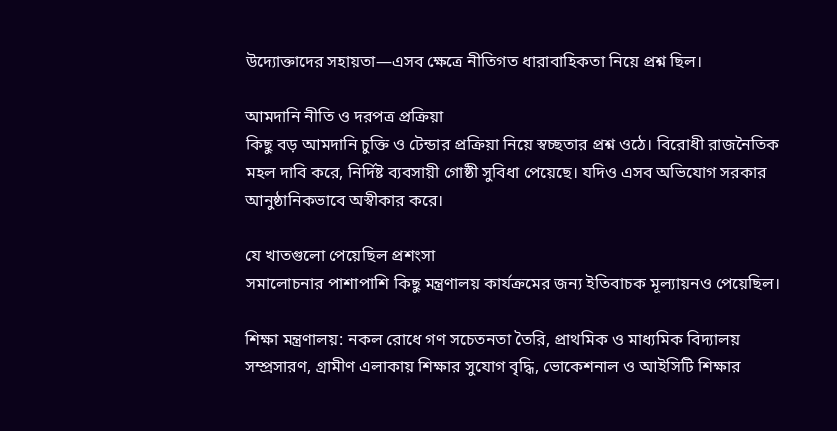উদ্যোক্তাদের সহায়তা—এসব ক্ষেত্রে নীতিগত ধারাবাহিকতা নিয়ে প্রশ্ন ছিল।

আমদানি নীতি ও দরপত্র প্রক্রিয়া
কিছু বড় আমদানি চুক্তি ও টেন্ডার প্রক্রিয়া নিয়ে স্বচ্ছতার প্রশ্ন ওঠে। বিরোধী রাজনৈতিক মহল দাবি করে, নির্দিষ্ট ব্যবসায়ী গোষ্ঠী সুবিধা পেয়েছে। যদিও এসব অভিযোগ সরকার আনুষ্ঠানিকভাবে অস্বীকার করে।

যে খাতগুলো পেয়েছিল প্রশংসা
সমালোচনার পাশাপাশি কিছু মন্ত্রণালয় কার্যক্রমের জন্য ইতিবাচক মূল্যায়নও পেয়েছিল।

শিক্ষা মন্ত্রণালয়: নকল রোধে গণ সচেতনতা তৈরি, প্রাথমিক ও মাধ্যমিক বিদ্যালয় সম্প্রসারণ, গ্রামীণ এলাকায় শিক্ষার সুযোগ বৃদ্ধি, ভোকেশনাল ও আইসিটি শিক্ষার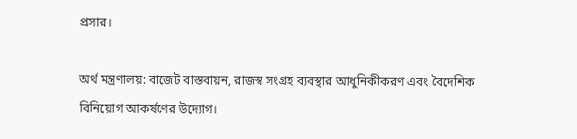প্রসার।

অর্থ মন্ত্রণালয়: বাজেট বাস্তবায়ন, রাজস্ব সংগ্রহ ব্যবস্থার আধুনিকীকরণ এবং বৈদেশিক বিনিয়োগ আকর্ষণের উদ্যোগ।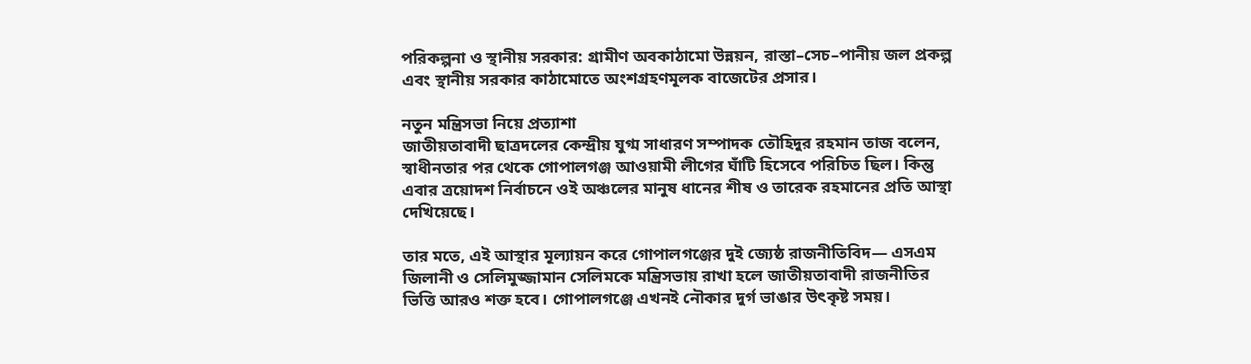পরিকল্পনা ও স্থানীয় সরকার: গ্রামীণ অবকাঠামো উন্নয়ন, রাস্তা–সেচ–পানীয় জল প্রকল্প এবং স্থানীয় সরকার কাঠামোতে অংশগ্রহণমূলক বাজেটের প্রসার।

নতুন মন্ত্রিসভা নিয়ে প্রত্যাশা
জাতীয়তাবাদী ছাত্রদলের কেন্দ্রীয় যুগ্ম সাধারণ সম্পাদক তৌহিদুর রহমান তাজ বলেন, স্বাধীনতার পর থেকে গোপালগঞ্জ আওয়ামী লীগের ঘাঁটি হিসেবে পরিচিত ছিল। কিন্তু এবার ত্রয়োদশ নির্বাচনে ওই অঞ্চলের মানুষ ধানের শীষ ও তারেক রহমানের প্রতি আস্থা দেখিয়েছে।

তার মতে, এই আস্থার মূল্যায়ন করে গোপালগঞ্জের দুই জ্যেষ্ঠ রাজনীতিবিদ— এসএম জিলানী ও সেলিমুজ্জামান সেলিমকে মন্ত্রিসভায় রাখা হলে জাতীয়তাবাদী রাজনীতির ভিত্তি আরও শক্ত হবে। গোপালগঞ্জে এখনই নৌকার দুর্গ ভাঙার উৎকৃষ্ট সময়।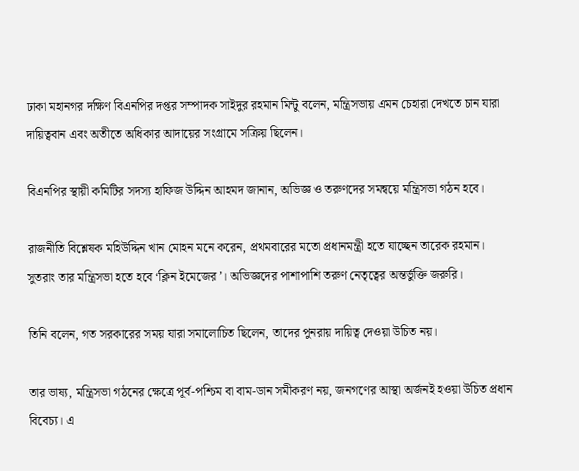ঢাকা মহানগর দক্ষিণ বিএনপির দপ্তর সম্পাদক সাইদুর রহমান মিন্টু বলেন, মন্ত্রিসভায় এমন চেহারা দেখতে চান যারা দায়িত্ববান এবং অতীতে অধিকার আদায়ের সংগ্রামে সক্রিয় ছিলেন।

বিএনপির স্থায়ী কমিটির সদস্য হাফিজ উদ্দিন আহমদ জানান, অভিজ্ঞ ও তরুণদের সমন্বয়ে মন্ত্রিসভা গঠন হবে।

রাজনীতি বিশ্লেষক মহিউদ্দিন খান মোহন মনে করেন, প্রথমবারের মতো প্রধানমন্ত্রী হতে যাচ্ছেন তারেক রহমান। সুতরাং তার মন্ত্রিসভা হতে হবে ‘ক্লিন ইমেজের’। অভিজ্ঞদের পাশাপাশি তরুণ নেতৃত্বের অন্তর্ভুক্তি জরুরি।

তিনি বলেন, গত সরকারের সময় যারা সমালোচিত ছিলেন, তাদের পুনরায় দায়িত্ব দেওয়া উচিত নয়।

তার ভাষ্য, মন্ত্রিসভা গঠনের ক্ষেত্রে পূর্ব-পশ্চিম বা বাম-ডান সমীকরণ নয়, জনগণের আস্থা অর্জনই হওয়া উচিত প্রধান বিবেচ্য। এ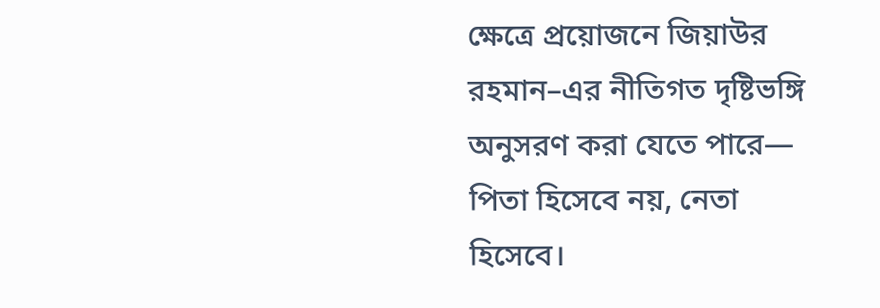ক্ষেত্রে প্রয়োজনে জিয়াউর রহমান–এর নীতিগত দৃষ্টিভঙ্গি অনুসরণ করা যেতে পারে— পিতা হিসেবে নয়, নেতা হিসেবে।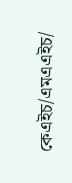কেএইচ/এমএএইচ/